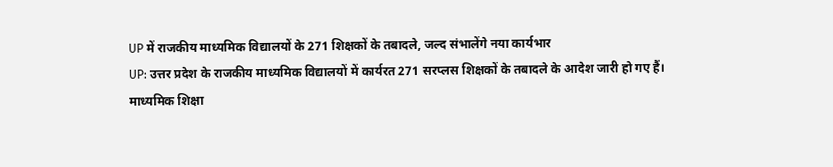UP में राजकीय माध्यमिक विद्यालयों के 271 शिक्षकों के तबादले, जल्द संभालेंगे नया कार्यभार
UP: उत्तर प्रदेश के राजकीय माध्यमिक विद्यालयों में कार्यरत 271 सरप्लस शिक्षकों के तबादले के आदेश जारी हो गए हैं। माध्यमिक शिक्षा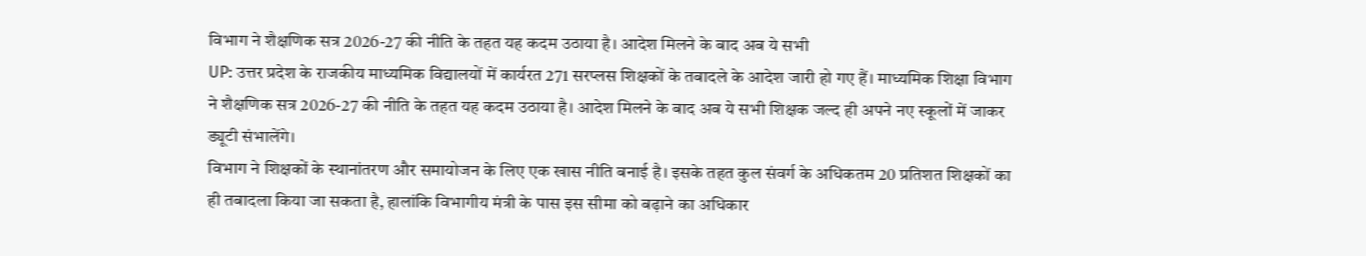विभाग ने शैक्षणिक सत्र 2026-27 की नीति के तहत यह कदम उठाया है। आदेश मिलने के बाद अब ये सभी
UP: उत्तर प्रदेश के राजकीय माध्यमिक विद्यालयों में कार्यरत 271 सरप्लस शिक्षकों के तबादले के आदेश जारी हो गए हैं। माध्यमिक शिक्षा विभाग ने शैक्षणिक सत्र 2026-27 की नीति के तहत यह कदम उठाया है। आदेश मिलने के बाद अब ये सभी शिक्षक जल्द ही अपने नए स्कूलों में जाकर ड्यूटी संभालेंगे।
विभाग ने शिक्षकों के स्थानांतरण और समायोजन के लिए एक खास नीति बनाई है। इसके तहत कुल संवर्ग के अधिकतम 20 प्रतिशत शिक्षकों का ही तबादला किया जा सकता है, हालांकि विभागीय मंत्री के पास इस सीमा को बढ़ाने का अधिकार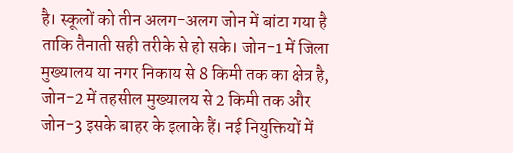है। स्कूलों को तीन अलग-अलग जोन में बांटा गया है ताकि तैनाती सही तरीके से हो सके। जोन-1 में जिला मुख्यालय या नगर निकाय से 8 किमी तक का क्षेत्र है, जोन-2 में तहसील मुख्यालय से 2 किमी तक और जोन-3 इसके बाहर के इलाके हैं। नई नियुक्तियों में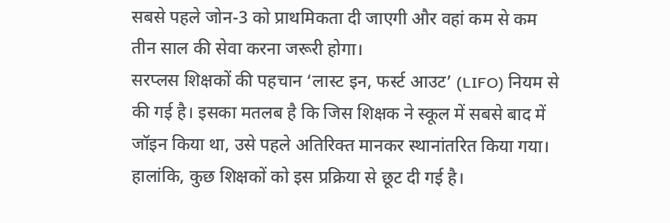सबसे पहले जोन-3 को प्राथमिकता दी जाएगी और वहां कम से कम तीन साल की सेवा करना जरूरी होगा।
सरप्लस शिक्षकों की पहचान ‘लास्ट इन, फर्स्ट आउट’ (LIFO) नियम से की गई है। इसका मतलब है कि जिस शिक्षक ने स्कूल में सबसे बाद में जॉइन किया था, उसे पहले अतिरिक्त मानकर स्थानांतरित किया गया। हालांकि, कुछ शिक्षकों को इस प्रक्रिया से छूट दी गई है।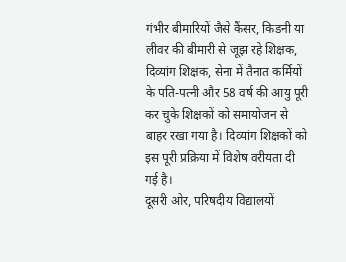गंभीर बीमारियों जैसे कैंसर, किडनी या लीवर की बीमारी से जूझ रहे शिक्षक, दिव्यांग शिक्षक, सेना में तैनात कर्मियों के पति-पत्नी और 58 वर्ष की आयु पूरी कर चुके शिक्षकों को समायोजन से बाहर रखा गया है। दिव्यांग शिक्षकों को इस पूरी प्रक्रिया में विशेष वरीयता दी गई है।
दूसरी ओर, परिषदीय विद्यालयों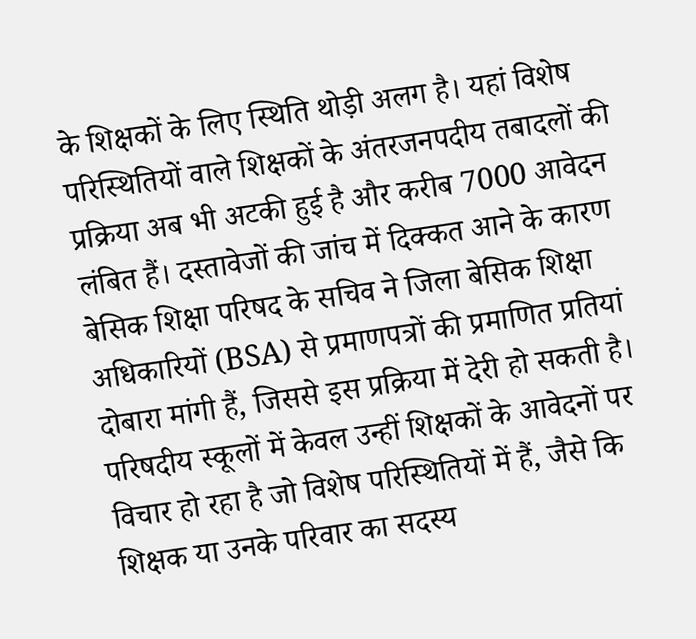के शिक्षकों के लिए स्थिति थोड़ी अलग है। यहां विशेष परिस्थितियों वाले शिक्षकों के अंतरजनपदीय तबादलों की प्रक्रिया अब भी अटकी हुई है और करीब 7000 आवेदन लंबित हैं। दस्तावेजों की जांच में दिक्कत आने के कारण बेसिक शिक्षा परिषद के सचिव ने जिला बेसिक शिक्षा अधिकारियों (BSA) से प्रमाणपत्रों की प्रमाणित प्रतियां दोबारा मांगी हैं, जिससे इस प्रक्रिया में देरी हो सकती है।
परिषदीय स्कूलों में केवल उन्हीं शिक्षकों के आवेदनों पर विचार हो रहा है जो विशेष परिस्थितियों में हैं, जैसे कि शिक्षक या उनके परिवार का सदस्य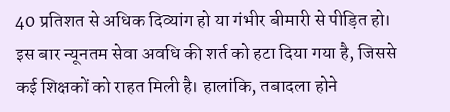40 प्रतिशत से अधिक दिव्यांग हो या गंभीर बीमारी से पीड़ित हो। इस बार न्यूनतम सेवा अवधि की शर्त को हटा दिया गया है, जिससे कई शिक्षकों को राहत मिली है। हालांकि, तबादला होने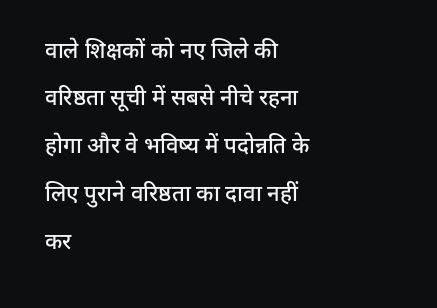वाले शिक्षकों को नए जिले की वरिष्ठता सूची में सबसे नीचे रहना होगा और वे भविष्य में पदोन्नति के लिए पुराने वरिष्ठता का दावा नहीं कर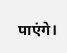पाएंगे।